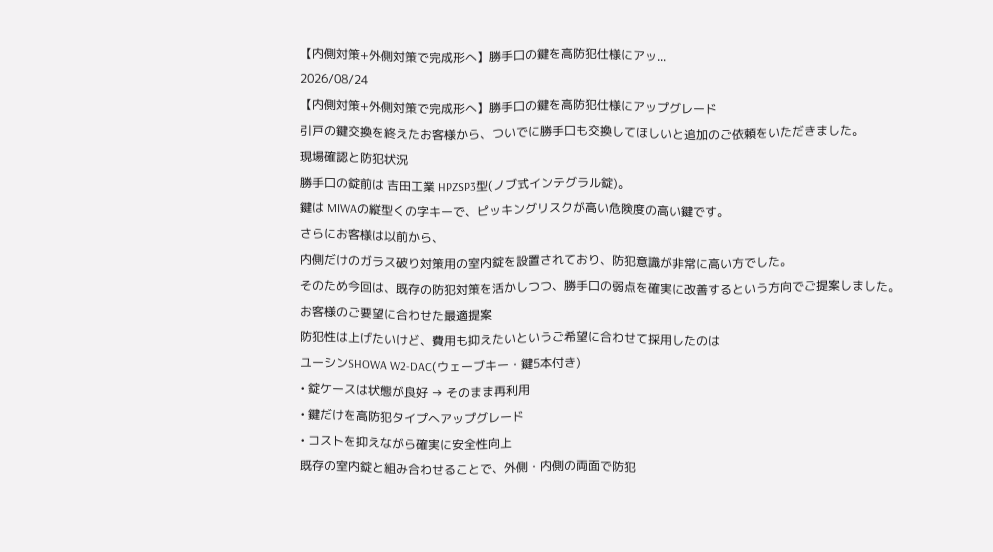【内側対策+外側対策で完成形へ】勝手口の鍵を高防犯仕様にアッ...
2026/08/24
【内側対策+外側対策で完成形へ】勝手口の鍵を高防犯仕様にアップグレード
引戸の鍵交換を終えたお客様から、ついでに勝手口も交換してほしいと追加のご依頼をいただきました。
現場確認と防犯状況
勝手口の錠前は 吉田工業 HPZSP3型(ノブ式インテグラル錠)。
鍵は MIWAの縦型くの字キーで、ピッキングリスクが高い危険度の高い鍵です。
さらにお客様は以前から、
内側だけのガラス破り対策用の室内錠を設置されており、防犯意識が非常に高い方でした。
そのため今回は、既存の防犯対策を活かしつつ、勝手口の弱点を確実に改善するという方向でご提案しました。
お客様のご要望に合わせた最適提案
防犯性は上げたいけど、費用も抑えたいというご希望に合わせて採用したのは
ユーシンSHOWA W2-DAC(ウェーブキー・鍵5本付き)
• 錠ケースは状態が良好 → そのまま再利用
• 鍵だけを高防犯タイプへアップグレード
• コストを抑えながら確実に安全性向上
既存の室内錠と組み合わせることで、外側・内側の両面で防犯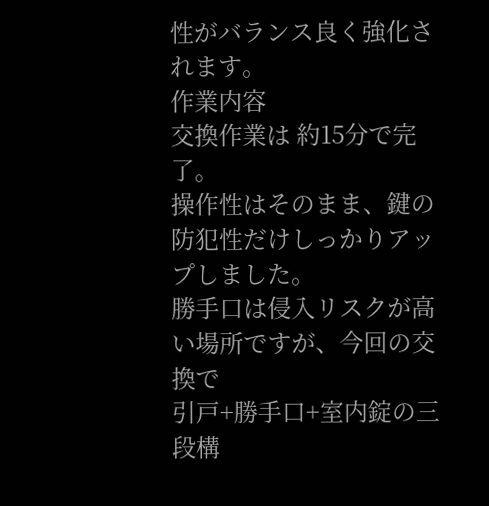性がバランス良く強化されます。
作業内容
交換作業は 約15分で完了。
操作性はそのまま、鍵の防犯性だけしっかりアップしました。
勝手口は侵入リスクが高い場所ですが、今回の交換で
引戸+勝手口+室内錠の三段構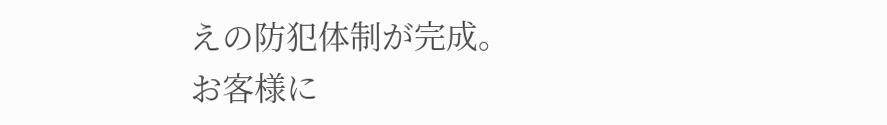えの防犯体制が完成。
お客様に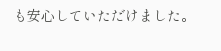も安心していただけました。